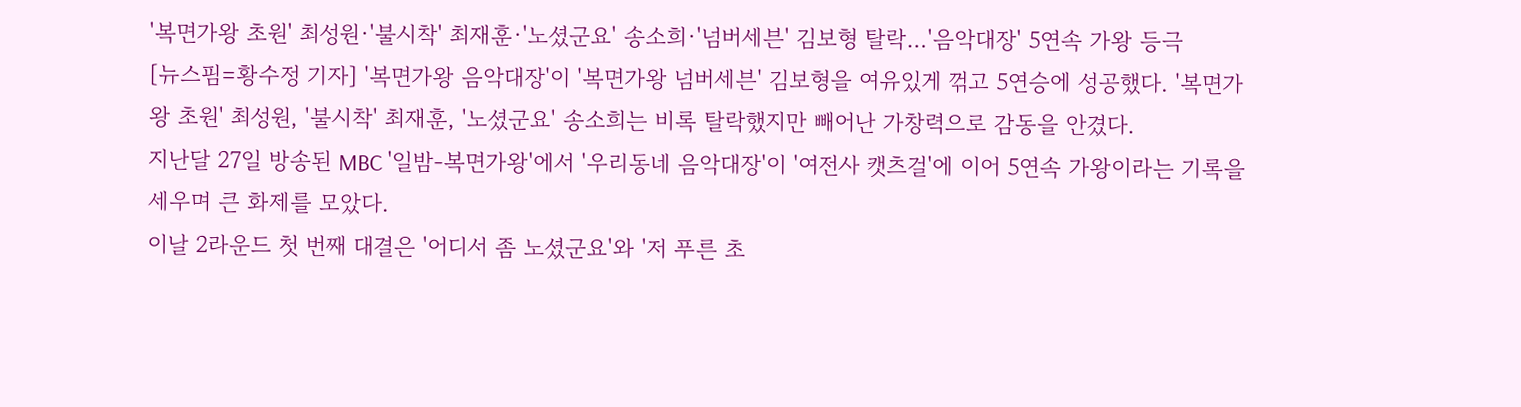'복면가왕 초원' 최성원·'불시착' 최재훈·'노셨군요' 송소희·'넘버세븐' 김보형 탈락…'음악대장' 5연속 가왕 등극
[뉴스핌=황수정 기자] '복면가왕 음악대장'이 '복면가왕 넘버세븐' 김보형을 여유있게 꺾고 5연승에 성공했다. '복면가왕 초원' 최성원, '불시착' 최재훈, '노셨군요' 송소희는 비록 탈락했지만 빼어난 가창력으로 감동을 안겼다.
지난달 27일 방송된 MBC '일밤-복면가왕'에서 '우리동네 음악대장'이 '여전사 캣츠걸'에 이어 5연속 가왕이라는 기록을 세우며 큰 화제를 모았다.
이날 2라운드 첫 번째 대결은 '어디서 좀 노셨군요'와 '저 푸른 초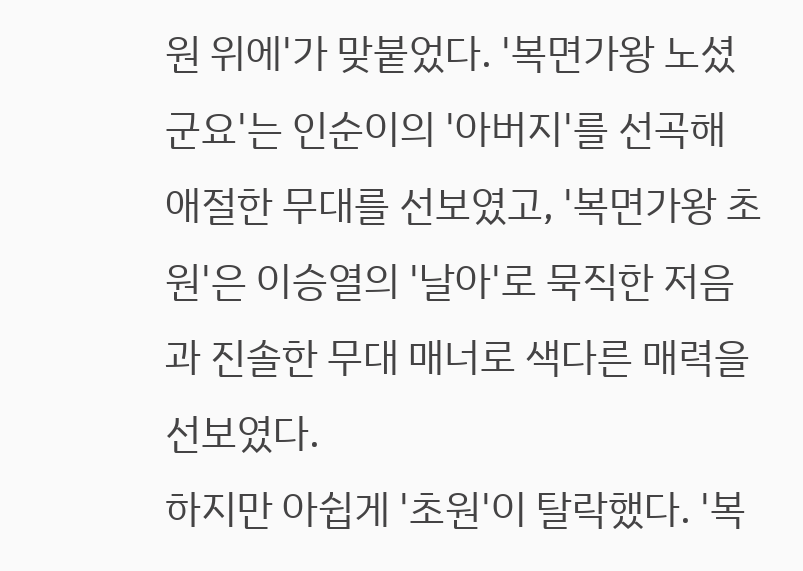원 위에'가 맞붙었다. '복면가왕 노셨군요'는 인순이의 '아버지'를 선곡해 애절한 무대를 선보였고, '복면가왕 초원'은 이승열의 '날아'로 묵직한 저음과 진솔한 무대 매너로 색다른 매력을 선보였다.
하지만 아쉽게 '초원'이 탈락했다. '복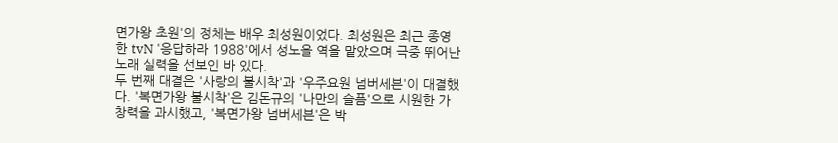면가왕 초원'의 정체는 배우 최성원이었다. 최성원은 최근 종영한 tvN '응답하라 1988'에서 성노을 역을 맡았으며 극중 뛰어난 노래 실력을 선보인 바 있다.
두 번째 대결은 '사랑의 불시착'과 '우주요원 넘버세븐'이 대결했다. '복면가왕 불시착'은 김돈규의 '나만의 슬픔'으로 시원한 가창력을 과시했고, '복면가왕 넘버세븐'은 박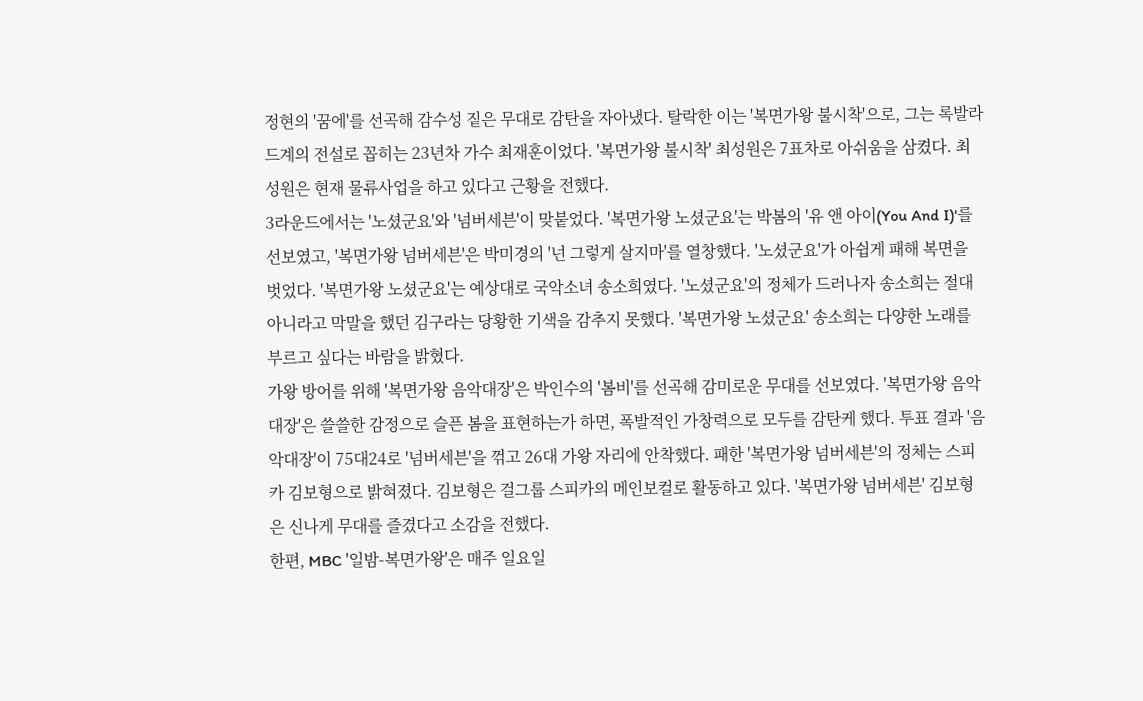정현의 '꿈에'를 선곡해 감수성 짙은 무대로 감탄을 자아냈다. 탈락한 이는 '복면가왕 불시착'으로, 그는 록발라드계의 전설로 꼽히는 23년차 가수 최재훈이었다. '복면가왕 불시착' 최성원은 7표차로 아쉬움을 삼켰다. 최성원은 현재 물류사업을 하고 있다고 근황을 전했다.
3라운드에서는 '노셨군요'와 '넘버세븐'이 맞붙었다. '복면가왕 노셨군요'는 박봄의 '유 앤 아이(You And I)'를 선보였고, '복면가왕 넘버세븐'은 박미경의 '넌 그렇게 살지마'를 열창했다. '노셨군요'가 아쉽게 패해 복면을 벗었다. '복면가왕 노셨군요'는 예상대로 국악소녀 송소희였다. '노셨군요'의 정체가 드러나자 송소희는 절대 아니라고 막말을 했던 김구라는 당황한 기색을 감추지 못했다. '복면가왕 노셨군요' 송소희는 다양한 노래를 부르고 싶다는 바람을 밝혔다.
가왕 방어를 위해 '복면가왕 음악대장'은 박인수의 '봄비'를 선곡해 감미로운 무대를 선보였다. '복면가왕 음악대장'은 쓸쓸한 감정으로 슬픈 봄을 표현하는가 하면, 폭발적인 가창력으로 모두를 감탄케 했다. 투표 결과 '음악대장'이 75대24로 '넘버세븐'을 꺾고 26대 가왕 자리에 안착했다. 패한 '복면가왕 넘버세븐'의 정체는 스피카 김보형으로 밝혀졌다. 김보형은 걸그룹 스피카의 메인보컬로 활동하고 있다. '복면가왕 넘버세븐' 김보형은 신나게 무대를 즐겼다고 소감을 전했다.
한편, MBC '일밤-복면가왕'은 매주 일요일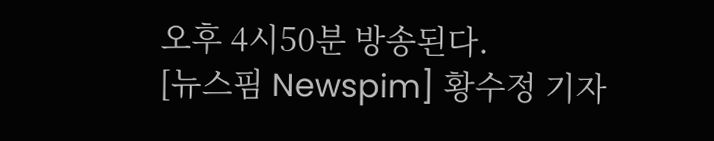오후 4시50분 방송된다.
[뉴스핌 Newspim] 황수정 기자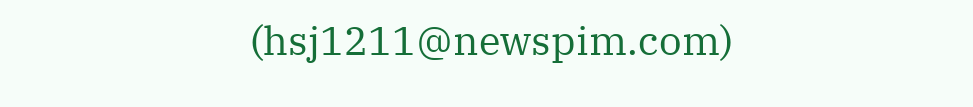(hsj1211@newspim.com)